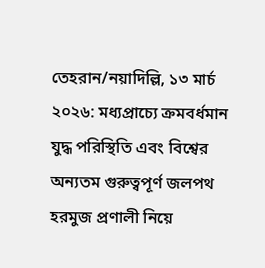তেহরান/নয়াদিল্লি, ১৩ মার্চ ২০২৬: মধ্যপ্রাচ্যে ক্রমবর্ধমান যুদ্ধ পরিস্থিতি এবং বিশ্বের অন্যতম গুরুত্বপূর্ণ জলপথ হরমুজ প্রণালী নিয়ে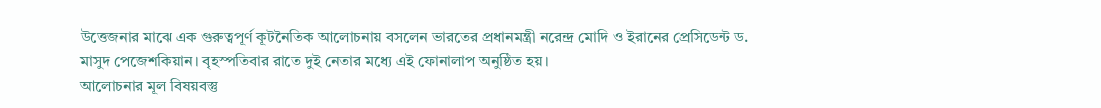উত্তেজনার মাঝে এক গুরুত্বপূর্ণ কূটনৈতিক আলোচনায় বসলেন ভারতের প্রধানমন্ত্রী নরেন্দ্র মোদি ও ইরানের প্রেসিডেন্ট ড. মাসুদ পেজেশকিয়ান। বৃহস্পতিবার রাতে দুই নেতার মধ্যে এই ফোনালাপ অনুষ্ঠিত হয়।
আলোচনার মূল বিষয়বস্তু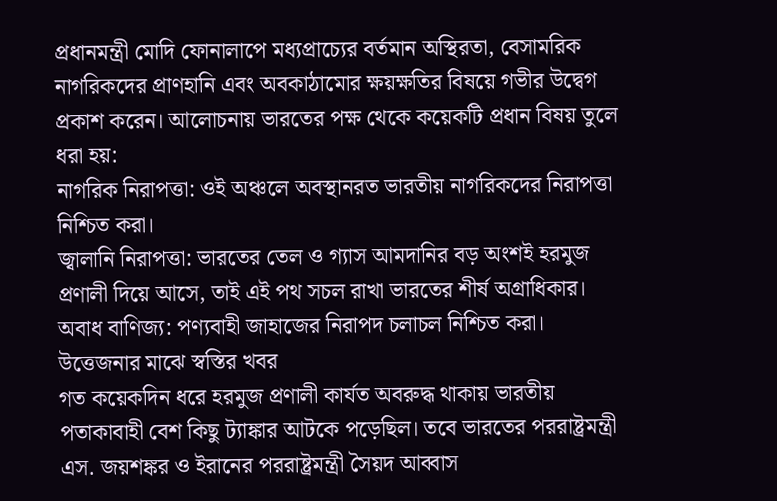প্রধানমন্ত্রী মোদি ফোনালাপে মধ্যপ্রাচ্যের বর্তমান অস্থিরতা, বেসামরিক নাগরিকদের প্রাণহানি এবং অবকাঠামোর ক্ষয়ক্ষতির বিষয়ে গভীর উদ্বেগ প্রকাশ করেন। আলোচনায় ভারতের পক্ষ থেকে কয়েকটি প্রধান বিষয় তুলে ধরা হয়:
নাগরিক নিরাপত্তা: ওই অঞ্চলে অবস্থানরত ভারতীয় নাগরিকদের নিরাপত্তা নিশ্চিত করা।
জ্বালানি নিরাপত্তা: ভারতের তেল ও গ্যাস আমদানির বড় অংশই হরমুজ প্রণালী দিয়ে আসে, তাই এই পথ সচল রাখা ভারতের শীর্ষ অগ্রাধিকার।
অবাধ বাণিজ্য: পণ্যবাহী জাহাজের নিরাপদ চলাচল নিশ্চিত করা।
উত্তেজনার মাঝে স্বস্তির খবর
গত কয়েকদিন ধরে হরমুজ প্রণালী কার্যত অবরুদ্ধ থাকায় ভারতীয় পতাকাবাহী বেশ কিছু ট্যাঙ্কার আটকে পড়েছিল। তবে ভারতের পররাষ্ট্রমন্ত্রী এস. জয়শঙ্কর ও ইরানের পররাষ্ট্রমন্ত্রী সৈয়দ আব্বাস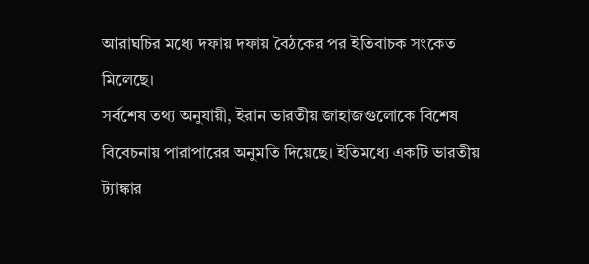আরাঘচির মধ্যে দফায় দফায় বৈঠকের পর ইতিবাচক সংকেত মিলেছে।
সর্বশেষ তথ্য অনুযায়ী, ইরান ভারতীয় জাহাজগুলোকে বিশেষ বিবেচনায় পারাপারের অনুমতি দিয়েছে। ইতিমধ্যে একটি ভারতীয় ট্যাঙ্কার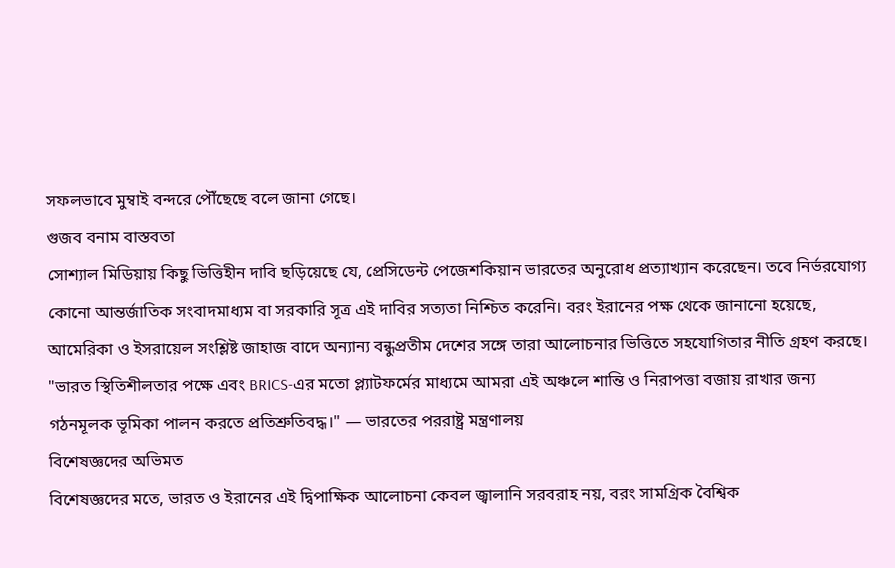সফলভাবে মুম্বাই বন্দরে পৌঁছেছে বলে জানা গেছে।
গুজব বনাম বাস্তবতা
সোশ্যাল মিডিয়ায় কিছু ভিত্তিহীন দাবি ছড়িয়েছে যে, প্রেসিডেন্ট পেজেশকিয়ান ভারতের অনুরোধ প্রত্যাখ্যান করেছেন। তবে নির্ভরযোগ্য কোনো আন্তর্জাতিক সংবাদমাধ্যম বা সরকারি সূত্র এই দাবির সত্যতা নিশ্চিত করেনি। বরং ইরানের পক্ষ থেকে জানানো হয়েছে, আমেরিকা ও ইসরায়েল সংশ্লিষ্ট জাহাজ বাদে অন্যান্য বন্ধুপ্রতীম দেশের সঙ্গে তারা আলোচনার ভিত্তিতে সহযোগিতার নীতি গ্রহণ করছে।
"ভারত স্থিতিশীলতার পক্ষে এবং BRICS-এর মতো প্ল্যাটফর্মের মাধ্যমে আমরা এই অঞ্চলে শান্তি ও নিরাপত্তা বজায় রাখার জন্য গঠনমূলক ভূমিকা পালন করতে প্রতিশ্রুতিবদ্ধ।" — ভারতের পররাষ্ট্র মন্ত্রণালয়
বিশেষজ্ঞদের অভিমত
বিশেষজ্ঞদের মতে, ভারত ও ইরানের এই দ্বিপাক্ষিক আলোচনা কেবল জ্বালানি সরবরাহ নয়, বরং সামগ্রিক বৈশ্বিক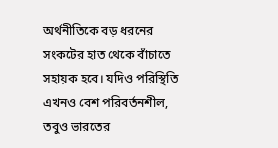অর্থনীতিকে বড় ধরনের সংকটের হাত থেকে বাঁচাতে সহায়ক হবে। যদিও পরিস্থিতি এখনও বেশ পরিবর্তনশীল, তবুও ভারতের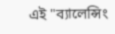এই "ব্যালেন্সিং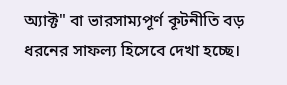অ্যাক্ট" বা ভারসাম্যপূর্ণ কূটনীতি বড় ধরনের সাফল্য হিসেবে দেখা হচ্ছে।